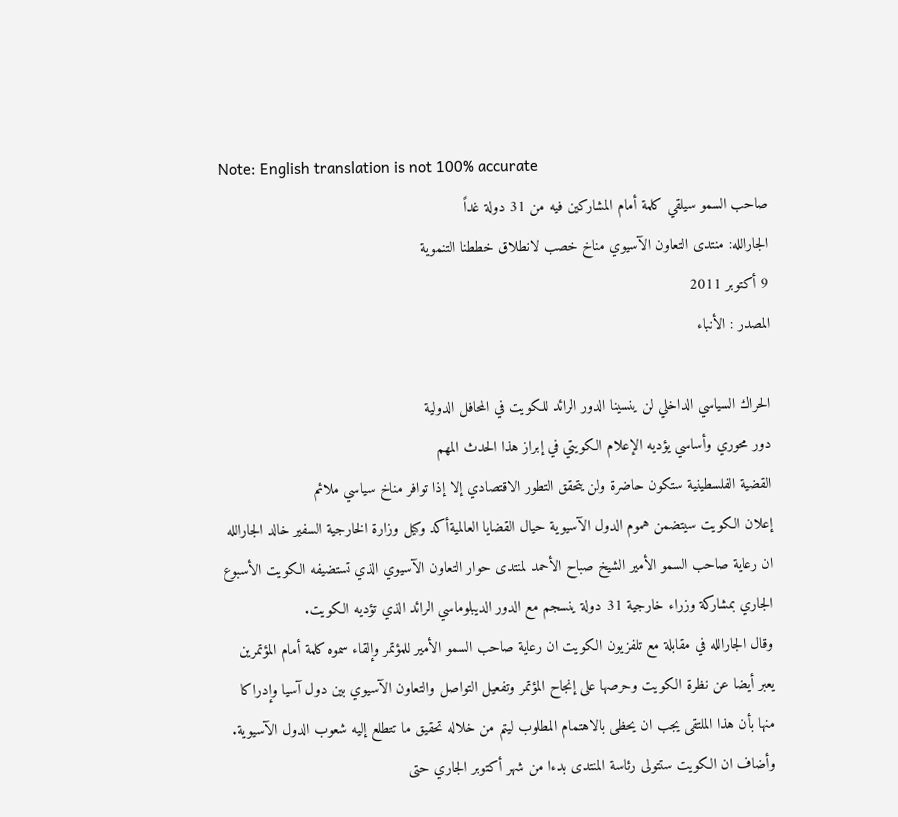Note: English translation is not 100% accurate
صاحب السمو سيلقي كلمة أمام المشاركين فيه من 31 دولة غداً
الجارالله: منتدى التعاون الآسيوي مناخ خصب لانطلاق خططنا التنموية
9 أكتوبر 2011
المصدر : الأنباء

الحراك السياسي الداخلي لن ينسينا الدور الرائد للكويت في المحافل الدولية
دور محوري وأساسي يؤديه الإعلام الكويتي في إبراز هذا الحدث المهم
القضية الفلسطينية ستكون حاضرة ولن يتحقق التطور الاقتصادي إلا إذا توافر مناخ سياسي ملائم
إعلان الكويت سيتضمن هموم الدول الآسيوية حيال القضايا العالميةأكد وكيل وزارة الخارجية السفير خالد الجارالله ان رعاية صاحب السمو الأمير الشيخ صباح الأحمد لمنتدى حوار التعاون الآسيوي الذي تستضيفه الكويت الأسبوع الجاري بمشاركة وزراء خارجية 31 دولة ينسجم مع الدور الديبلوماسي الرائد الذي تؤديه الكويت.
وقال الجارالله في مقابلة مع تلفزيون الكويت ان رعاية صاحب السمو الأمير للمؤتمر وإلقاء سموه كلمة أمام المؤتمرين يعبر أيضا عن نظرة الكويت وحرصها على إنجاح المؤتمر وتفعيل التواصل والتعاون الآسيوي بين دول آسيا وإدراكا منها بأن هذا الملتقى يجب ان يحظى بالاهتمام المطلوب ليتم من خلاله تحقيق ما تتطلع إليه شعوب الدول الآسيوية.
وأضاف ان الكويت ستتولى رئاسة المنتدى بدءا من شهر أكتوبر الجاري حتى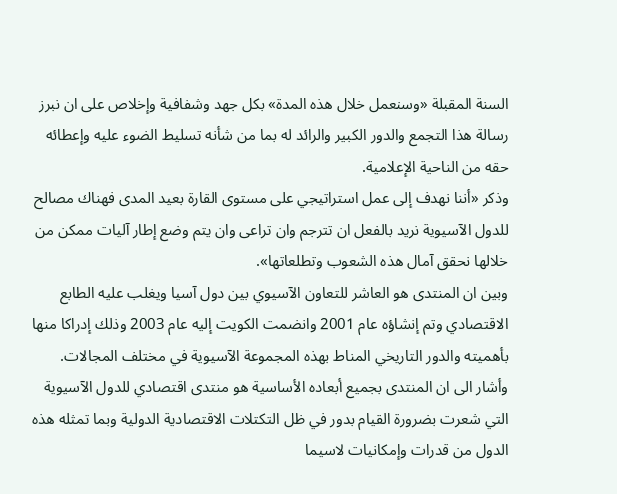السنة المقبلة «وسنعمل خلال هذه المدة» بكل جهد وشفافية وإخلاص على ان نبرز رسالة هذا التجمع والدور الكبير والرائد له بما من شأنه تسليط الضوء عليه وإعطائه حقه من الناحية الإعلامية.
وذكر «أننا نهدف إلى عمل استراتيجي على مستوى القارة بعيد المدى فهناك مصالح للدول الآسيوية نريد بالفعل ان تترجم وان تراعى وان يتم وضع إطار آليات ممكن من خلالها نحقق آمال هذه الشعوب وتطلعاتها».
وبين ان المنتدى هو العاشر للتعاون الآسيوي بين دول آسيا ويغلب عليه الطابع الاقتصادي وتم إنشاؤه عام 2001 وانضمت الكويت إليه عام 2003 وذلك إدراكا منها بأهميته والدور التاريخي المناط بهذه المجموعة الآسيوية في مختلف المجالات.
وأشار الى ان المنتدى بجميع أبعاده الأساسية هو منتدى اقتصادي للدول الآسيوية التي شعرت بضرورة القيام بدور في ظل التكتلات الاقتصادية الدولية وبما تمثله هذه الدول من قدرات وإمكانيات لاسيما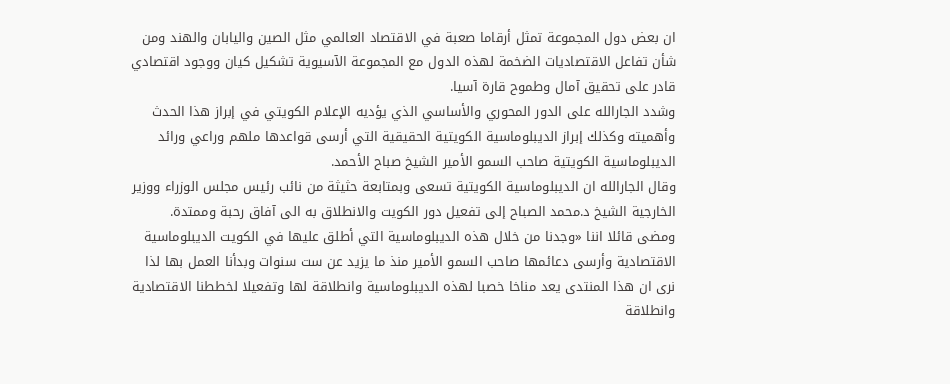ان بعض دول المجموعة تمثل أرقاما صعبة في الاقتصاد العالمي مثل الصين واليابان والهند ومن شأن تفاعل الاقتصاديات الضخمة لهذه الدول مع المجموعة الآسيوية تشكيل كيان ووجود اقتصادي قادر على تحقيق آمال وطموح قارة آسيا.
وشدد الجارالله على الدور المحوري والأساسي الذي يؤديه الإعلام الكويتي في إبراز هذا الحدث وأهميته وكذلك إبراز الديبلوماسية الكويتية الحقيقية التي أرسى قواعدها ملهم وراعي ورائد الديبلوماسية الكويتية صاحب السمو الأمير الشيخ صباح الأحمد.
وقال الجارالله ان الديبلوماسية الكويتية تسعى وبمتابعة حثيثة من نائب رئيس مجلس الوزراء ووزير الخارجية الشيخ د.محمد الصباح إلى تفعيل دور الكويت والانطلاق به الى آفاق رحبة وممتدة.
ومضى قائلا اننا «وجدنا من خلال هذه الديبلوماسية التي أطلق عليها في الكويت الديبلوماسية الاقتصادية وأرسى دعائمها صاحب السمو الأمير منذ ما يزيد عن ست سنوات وبدأنا العمل بها لذا نرى ان هذا المنتدى يعد مناخا خصبا لهذه الديبلوماسية وانطلاقة لها وتفعيلا لخططنا الاقتصادية وانطلاقة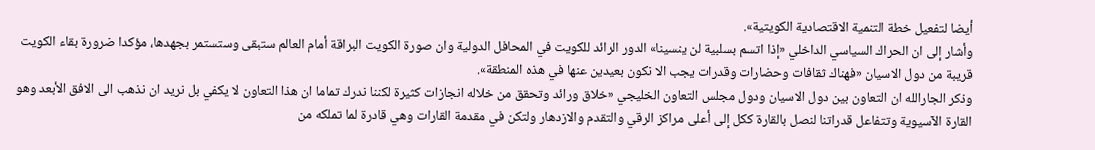أيضا لتفعيل خطة التنمية الاقتصادية الكويتية».
وأشار إلى ان الحراك السياسي الداخلي «إذا اتسم بسلبية لن ينسينا» الدور الرائد للكويت في المحافل الدولية وان صورة الكويت البراقة أمام العالم ستبقى وستستمر بجهدها، مؤكدا ضرورة بقاء الكويت قريبة من دول الاسيان «فهناك ثقافات وحضارات وقدرات يجب الا نكون بعيدين عنها في هذه المنطقة».
وذكر الجارالله ان التعاون بين دول الاسيان ودول مجلس التعاون الخليجي «خلاق ورائد وتحقق من خلاله انجازات كثيرة لكننا ندرك تماما ان هذا التعاون لا يكفي بل نريد ان نذهب الى الافق الأبعد وهو القارة الآسيوية وتتفاعل قدراتنا لنصل بالقارة ككل إلى أعلى مراكز الرقي والتقدم والازدهار ولتكن في مقدمة القارات وهي قادرة لما تملكه من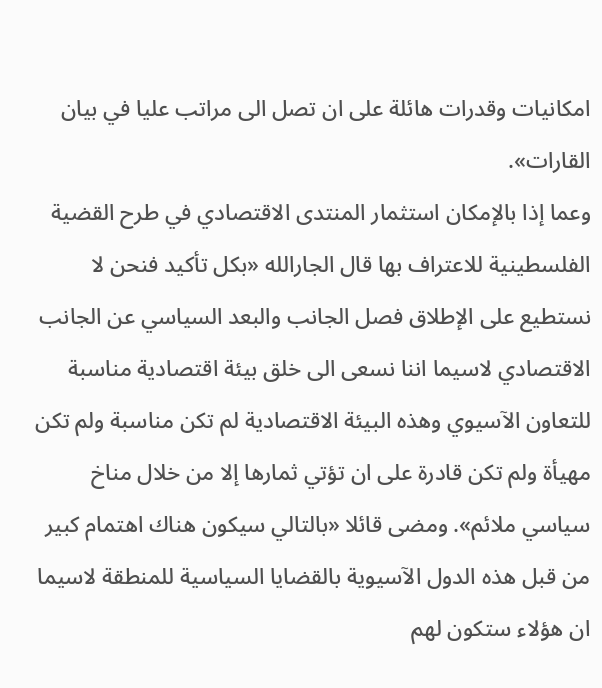امكانيات وقدرات هائلة على ان تصل الى مراتب عليا في بيان القارات».
وعما إذا بالإمكان استثمار المنتدى الاقتصادي في طرح القضية الفلسطينية للاعتراف بها قال الجارالله «بكل تأكيد فنحن لا نستطيع على الإطلاق فصل الجانب والبعد السياسي عن الجانب الاقتصادي لاسيما اننا نسعى الى خلق بيئة اقتصادية مناسبة للتعاون الآسيوي وهذه البيئة الاقتصادية لم تكن مناسبة ولم تكن مهيأة ولم تكن قادرة على ان تؤتي ثمارها إلا من خلال مناخ سياسي ملائم». ومضى قائلا «بالتالي سيكون هناك اهتمام كبير من قبل هذه الدول الآسيوية بالقضايا السياسية للمنطقة لاسيما ان هؤلاء ستكون لهم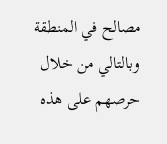مصالح في المنطقة وبالتالي من خلال حرصهم على هذه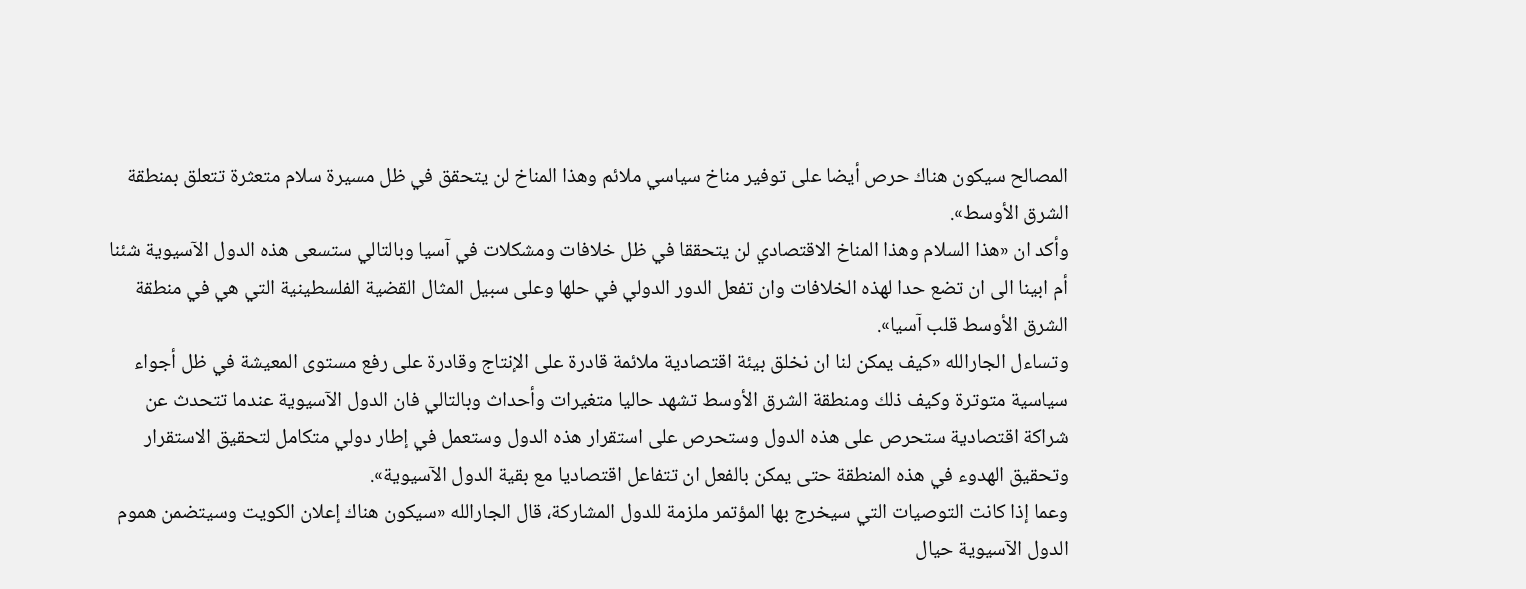المصالح سيكون هناك حرص أيضا على توفير مناخ سياسي ملائم وهذا المناخ لن يتحقق في ظل مسيرة سلام متعثرة تتعلق بمنطقة الشرق الأوسط».
وأكد ان «هذا السلام وهذا المناخ الاقتصادي لن يتحققا في ظل خلافات ومشكلات في آسيا وبالتالي ستسعى هذه الدول الآسيوية شئنا أم ابينا الى ان تضع حدا لهذه الخلافات وان تفعل الدور الدولي في حلها وعلى سبيل المثال القضية الفلسطينية التي هي في منطقة الشرق الأوسط قلب آسيا».
وتساءل الجارالله «كيف يمكن لنا ان نخلق بيئة اقتصادية ملائمة قادرة على الإنتاج وقادرة على رفع مستوى المعيشة في ظل أجواء سياسية متوترة وكيف ذلك ومنطقة الشرق الأوسط تشهد حاليا متغيرات وأحداث وبالتالي فان الدول الآسيوية عندما تتحدث عن شراكة اقتصادية ستحرص على هذه الدول وستحرص على استقرار هذه الدول وستعمل في إطار دولي متكامل لتحقيق الاستقرار وتحقيق الهدوء في هذه المنطقة حتى يمكن بالفعل ان تتفاعل اقتصاديا مع بقية الدول الآسيوية».
وعما إذا كانت التوصيات التي سيخرج بها المؤتمر ملزمة للدول المشاركة، قال الجارالله «سيكون هناك إعلان الكويت وسيتضمن هموم الدول الآسيوية حيال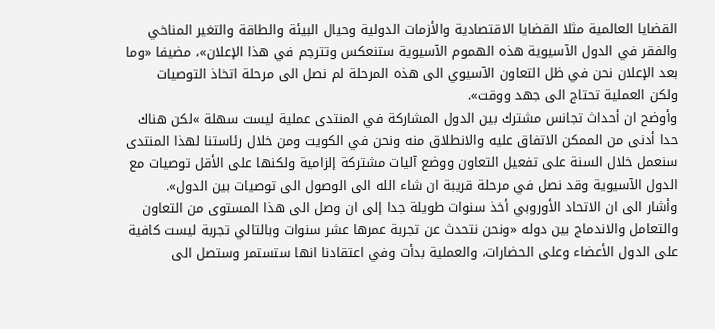القضايا العالمية مثلا القضايا الاقتصادية والأزمات الدولية وحيال البيئة والطاقة والتغير المناخي والفقر في الدول الآسيوية هذه الهموم الآسيوية ستنعكس وتترجم في هذا الإعلان»، مضيفا «وما بعد الإعلان نحن في ظل التعاون الآسيوي الى هذه المرحلة لم نصل الى مرحلة اتخاذ التوصيات ولكن العملية تحتاج الى جهد ووقت».
وأوضح ان أحداث تجانس مشترك بين الدول المشاركة في المنتدى عملية ليست سهلة »لكن هناك حدا أدنى من الممكن الاتفاق عليه والانطلاق منه ونحن في الكويت ومن خلال رئاستنا لهذا المنتدى سنعمل خلال السنة على تفعيل التعاون ووضع آليات مشتركة إلزامية ولكنها على الأقل توصيات مع الدول الآسيوية وقد نصل في مرحلة قريبة ان شاء الله الى الوصول الى توصيات بين الدول».
وأشار الى ان الاتحاد الأوروبي أخذ سنوات طويلة جدا إلى ان وصل الى هذا المستوى من التعاون والتعامل والاندماج بين دوله «ونحن نتحدث عن تجربة عمرها عشر سنوات وبالتالي تجربة ليست كافية على الدول الأعضاء وعلى الحضارات، والعملية بدأت وفي اعتقادنا انها ستستمر وستصل الى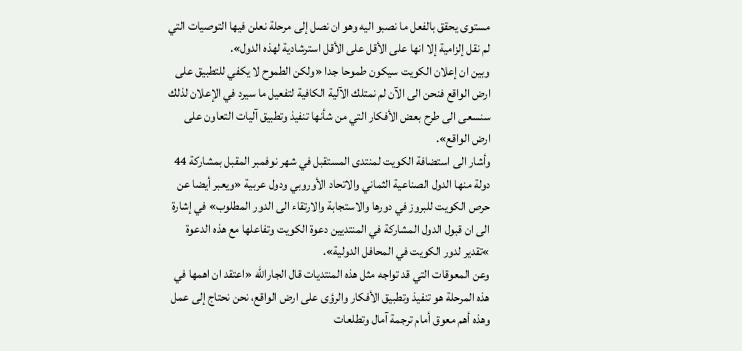مستوى يحقق بالفعل ما نصبو اليه وهو ان نصل إلى مرحلة نعلن فيها التوصيات التي لم نقل إلزامية إلا انها على الأقل على الأقل استرشادية لهذه الدول».
وبين ان إعلان الكويت سيكون طموحا جدا «ولكن الطموح لا يكفي للتطبيق على ارض الواقع فنحن الى الآن لم نمتلك الآلية الكافية لتفعيل ما سيرد في الإعلان لذلك سنسعى الى طرح بعض الأفكار التي من شأنها تنفيذ وتطبيق آليات التعاون على ارض الواقع».
وأشار الى استضافة الكويت لمنتدى المستقبل في شهر نوفمبر المقبل بمشاركة 44 دولة منها الدول الصناعية الثماني والاتحاد الأوروبي ودول عربية «ويعبر أيضا عن حرص الكويت للبروز في دورها والاستجابة والارتقاء الى الدور المطلوب» في إشارة الى ان قبول الدول المشاركة في المنتديين دعوة الكويت وتفاعلها مع هذه الدعوة »تقدير لدور الكويت في المحافل الدولية».
وعن المعوقات التي قد تواجه مثل هذه المنتديات قال الجارالله «اعتقد ان اهمها في هذه المرحلة هو تنفيذ وتطبيق الأفكار والرؤى على ارض الواقع، نحن نحتاج إلى عمل وهذه أهم معوق أمام ترجمة آمال وتطلعات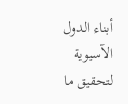أبناء الدول الآسيوية لتحقيق ما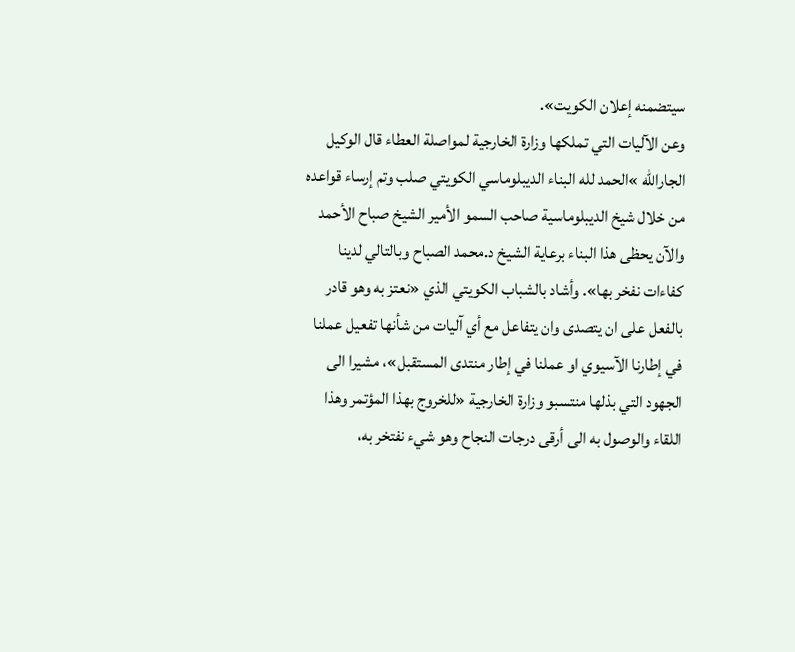سيتضمنه إعلان الكويت».
وعن الآليات التي تملكها وزارة الخارجية لمواصلة العطاء قال الوكيل الجارالله »الحمد لله البناء الديبلوماسي الكويتي صلب وتم إرساء قواعده من خلال شيخ الديبلوماسية صاحب السمو الأمير الشيخ صباح الأحمد والآن يحظى هذا البناء برعاية الشيخ د.محمد الصباح وبالتالي لدينا كفاءات نفخر بها». وأشاد بالشباب الكويتي الذي «نعتز به وهو قادر بالفعل على ان يتصدى وان يتفاعل مع أي آليات من شأنها تفعيل عملنا في إطارنا الآسيوي او عملنا في إطار منتدى المستقبل»، مشيرا الى الجهود التي بذلها منتسبو وزارة الخارجية «للخروج بهذا المؤتمر وهذا اللقاء والوصول به الى أرقى درجات النجاح وهو شيء نفتخر به،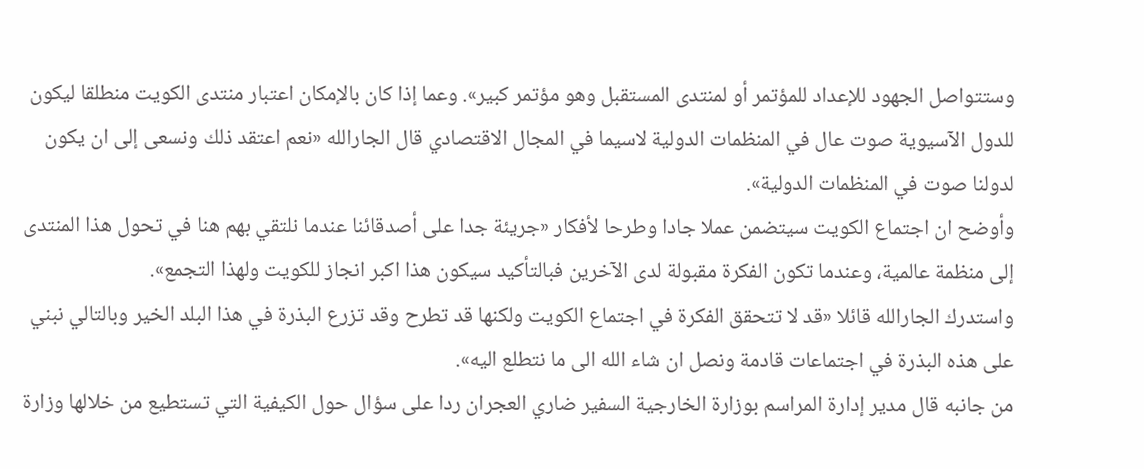وستتواصل الجهود للإعداد للمؤتمر أو لمنتدى المستقبل وهو مؤتمر كبير». وعما إذا كان بالإمكان اعتبار منتدى الكويت منطلقا ليكون للدول الآسيوية صوت عال في المنظمات الدولية لاسيما في المجال الاقتصادي قال الجارالله «نعم اعتقد ذلك ونسعى إلى ان يكون لدولنا صوت في المنظمات الدولية».
وأوضح ان اجتماع الكويت سيتضمن عملا جادا وطرحا لأفكار «جريئة جدا على أصدقائنا عندما نلتقي بهم هنا في تحول هذا المنتدى إلى منظمة عالمية، وعندما تكون الفكرة مقبولة لدى الآخرين فبالتأكيد سيكون هذا اكبر انجاز للكويت ولهذا التجمع».
واستدرك الجارالله قائلا «قد لا تتحقق الفكرة في اجتماع الكويت ولكنها قد تطرح وقد تزرع البذرة في هذا البلد الخير وبالتالي نبني على هذه البذرة في اجتماعات قادمة ونصل ان شاء الله الى ما نتطلع اليه».
من جانبه قال مدير إدارة المراسم بوزارة الخارجية السفير ضاري العجران ردا على سؤال حول الكيفية التي تستطيع من خلالها وزارة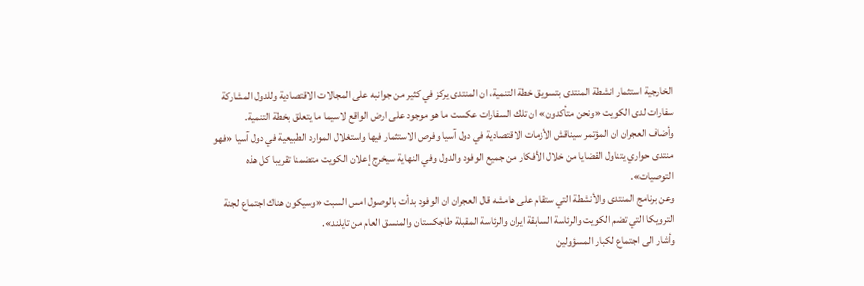الخارجية استثمار انشطة المنتدى بتسويق خطة التنمية، ان المنتدى يركز في كثير من جوانبه على المجالات الاقتصادية وللدول المشاركة سفارات لدى الكويت «ونحن متأكدون» ان تلك السفارات عكست ما هو موجود على ارض الواقع لاسيما ما يتعلق بخطة التنمية.
وأضاف العجران ان المؤتمر سيناقش الأزمات الاقتصادية في دول آسيا وفرص الاستثمار فيها واستغلال الموارد الطبيعية في دول آسيا «فهو منتدى حواري يتناول القضايا من خلال الأفكار من جميع الوفود والدول وفي النهاية سيخرج إعلان الكويت متضمنا تقريبا كل هذه التوصيات».
وعن برنامج المنتدى والأنشطة التي ستقام على هامشه قال العجران ان الوفود بدأت بالوصول امس السبت «وسيكون هناك اجتماع لجنة الترويكا التي تضم الكويت والرئاسة السابقة ايران والرئاسة المقبلة طاجكستان والمنسق العام من تايلند».
وأشار الى اجتماع لكبار المسؤولين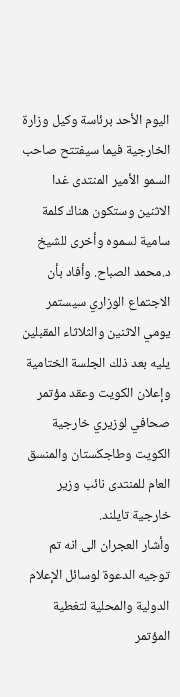اليوم الأحد برئاسة وكيل وزارة الخارجية فيما سيفتتح صاحب السمو الأمير المنتدى غدا الاثنين وستكون هناك كلمة سامية لسموه وأخرى للشيخ د.محمد الصباح. وأفاد بأن الاجتماع الوزاري سيستمر يومي الاثنين والثلاثاء المقبلين يليه بعد ذلك الجلسة الختامية وإعلان الكويت وعقد مؤتمر صحافي لوزيري خارجية الكويت وطاجكستان والمنسق العام للمنتدى نائب وزير خارجية تايلند.
وأشار العجران الى انه تم توجيه الدعوة لوسائل الإعلام الدولية والمحلية لتغطية المؤتمر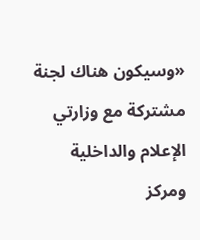«وسيكون هناك لجنة مشتركة مع وزارتي الإعلام والداخلية ومركز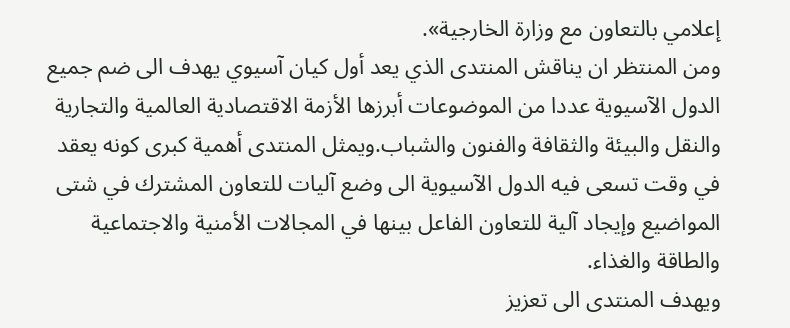إعلامي بالتعاون مع وزارة الخارجية».
ومن المنتظر ان يناقش المنتدى الذي يعد أول كيان آسيوي يهدف الى ضم جميع الدول الآسيوية عددا من الموضوعات أبرزها الأزمة الاقتصادية العالمية والتجارية والنقل والبيئة والثقافة والفنون والشباب.ويمثل المنتدى أهمية كبرى كونه يعقد في وقت تسعى فيه الدول الآسيوية الى وضع آليات للتعاون المشترك في شتى المواضيع وإيجاد آلية للتعاون الفاعل بينها في المجالات الأمنية والاجتماعية والطاقة والغذاء.
ويهدف المنتدى الى تعزيز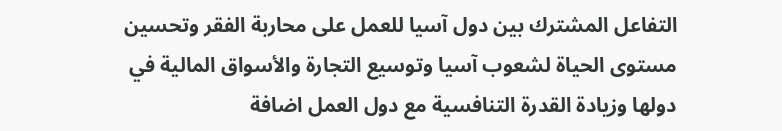التفاعل المشترك بين دول آسيا للعمل على محاربة الفقر وتحسين مستوى الحياة لشعوب آسيا وتوسيع التجارة والأسواق المالية في دولها وزيادة القدرة التنافسية مع دول العمل اضافة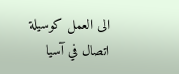الى العمل كوسيلة اتصال في آسيا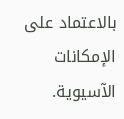بالاعتماد على الإمكانات الآسيوية.